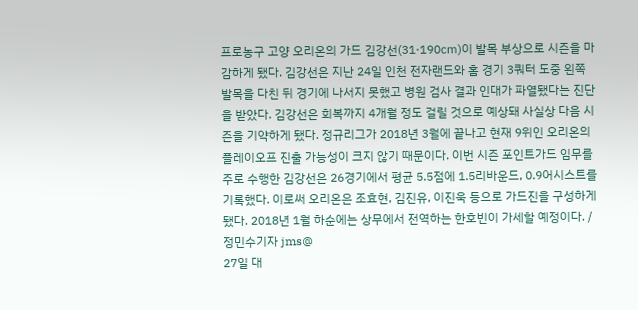프로농구 고양 오리온의 가드 김강선(31·190㎝)이 발목 부상으로 시즌을 마감하게 됐다. 김강선은 지난 24일 인천 전자랜드와 홈 경기 3쿼터 도중 왼쪽 발목을 다친 뒤 경기에 나서지 못했고 병원 검사 결과 인대가 파열됐다는 진단을 받았다. 김강선은 회복까지 4개월 정도 걸릴 것으로 예상돼 사실상 다음 시즌을 기약하게 됐다. 정규리그가 2018년 3월에 끝나고 현재 9위인 오리온의 플레이오프 진출 가능성이 크지 않기 때문이다. 이번 시즌 포인트가드 임무를 주로 수행한 김강선은 26경기에서 평균 5.5점에 1.5리바운드, 0.9어시스트를 기록했다. 이로써 오리온은 조효현, 김진유, 이진욱 등으로 가드진을 구성하게 됐다. 2018년 1월 하순에는 상무에서 전역하는 한호빈이 가세할 예정이다. /정민수기자 jms@
27일 대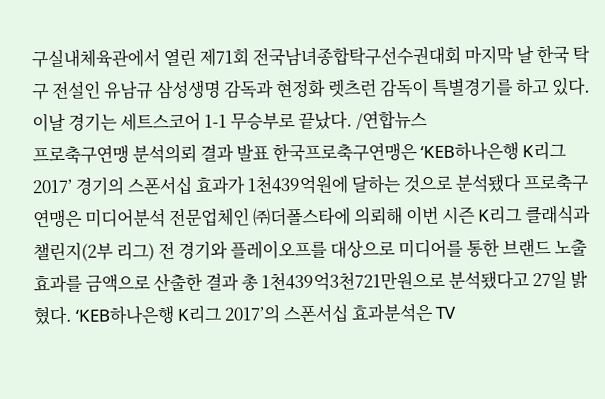구실내체육관에서 열린 제71회 전국남녀종합탁구선수권대회 마지막 날 한국 탁구 전설인 유남규 삼성생명 감독과 현정화 렛츠런 감독이 특별경기를 하고 있다. 이날 경기는 세트스코어 1-1 무승부로 끝났다. /연합뉴스
프로축구연맹 분석의뢰 결과 발표 한국프로축구연맹은 ‘KEB하나은행 K리그 2017’ 경기의 스폰서십 효과가 1천439억원에 달하는 것으로 분석됐다 프로축구연맹은 미디어분석 전문업체인 ㈜더폴스타에 의뢰해 이번 시즌 K리그 클래식과 챌린지(2부 리그) 전 경기와 플레이오프를 대상으로 미디어를 통한 브랜드 노출 효과를 금액으로 산출한 결과 총 1천439억3천721만원으로 분석됐다고 27일 밝혔다. ‘KEB하나은행 K리그 2017’의 스폰서십 효과분석은 TV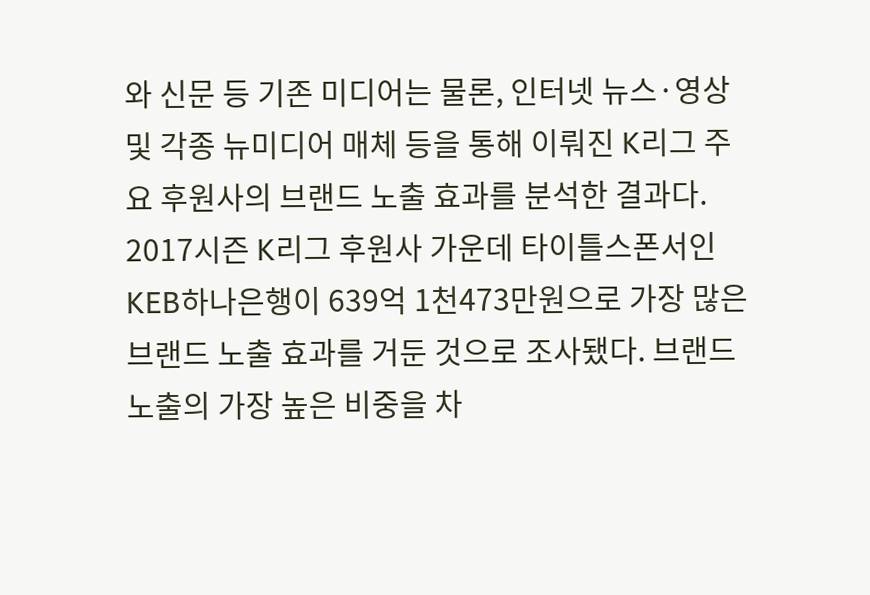와 신문 등 기존 미디어는 물론, 인터넷 뉴스·영상 및 각종 뉴미디어 매체 등을 통해 이뤄진 K리그 주요 후원사의 브랜드 노출 효과를 분석한 결과다. 2017시즌 K리그 후원사 가운데 타이틀스폰서인 KEB하나은행이 639억 1천473만원으로 가장 많은 브랜드 노출 효과를 거둔 것으로 조사됐다. 브랜드 노출의 가장 높은 비중을 차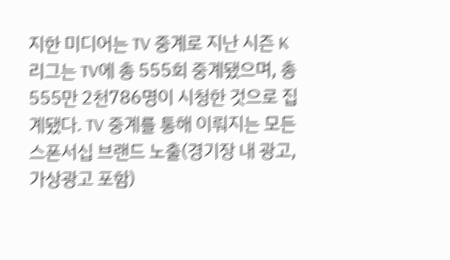지한 미디어는 TV 중계로 지난 시즌 K리그는 TV에 총 555회 중계됐으며, 총 555만 2천786명이 시청한 것으로 집계됐다. TV 중계를 통해 이뤄지는 모든 스폰서십 브랜드 노출(경기장 내 광고, 가상광고 포함)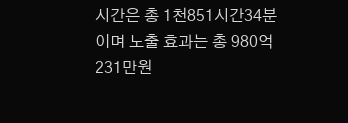시간은 총 1천851시간34분이며 노출 효과는 총 980억 231만원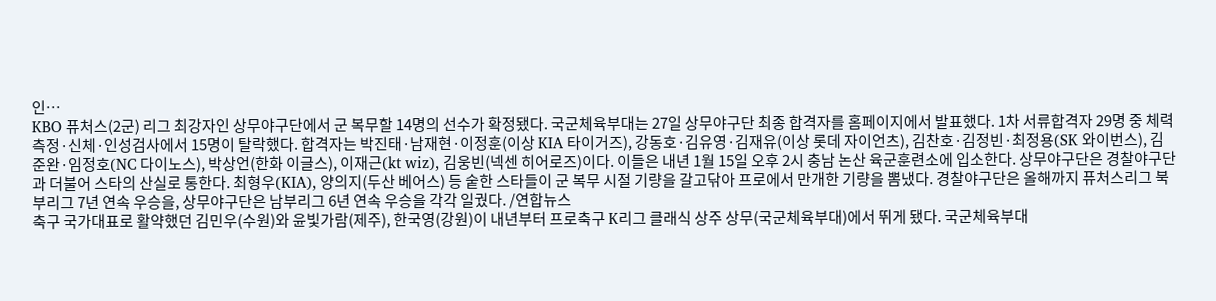인…
KBO 퓨처스(2군) 리그 최강자인 상무야구단에서 군 복무할 14명의 선수가 확정됐다. 국군체육부대는 27일 상무야구단 최종 합격자를 홈페이지에서 발표했다. 1차 서류합격자 29명 중 체력 측정·신체·인성검사에서 15명이 탈락했다. 합격자는 박진태·남재현·이정훈(이상 KIA 타이거즈), 강동호·김유영·김재유(이상 롯데 자이언츠), 김찬호·김정빈·최정용(SK 와이번스), 김준완·임정호(NC 다이노스), 박상언(한화 이글스), 이재근(kt wiz), 김웅빈(넥센 히어로즈)이다. 이들은 내년 1월 15일 오후 2시 충남 논산 육군훈련소에 입소한다. 상무야구단은 경찰야구단과 더불어 스타의 산실로 통한다. 최형우(KIA), 양의지(두산 베어스) 등 숱한 스타들이 군 복무 시절 기량을 갈고닦아 프로에서 만개한 기량을 뽐냈다. 경찰야구단은 올해까지 퓨처스리그 북부리그 7년 연속 우승을, 상무야구단은 남부리그 6년 연속 우승을 각각 일궜다. /연합뉴스
축구 국가대표로 활약했던 김민우(수원)와 윤빛가람(제주), 한국영(강원)이 내년부터 프로축구 K리그 클래식 상주 상무(국군체육부대)에서 뛰게 됐다. 국군체육부대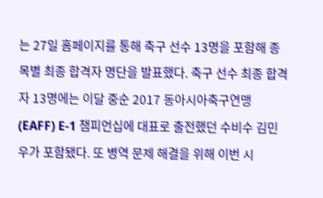는 27일 홈페이지를 통해 축구 선수 13명을 포함해 종목별 최종 합격자 명단을 발표했다. 축구 선수 최종 합격자 13명에는 이달 중순 2017 동아시아축구연맹(EAFF) E-1 챔피언십에 대표로 출전했던 수비수 김민우가 포함됐다. 또 병역 문제 해결을 위해 이번 시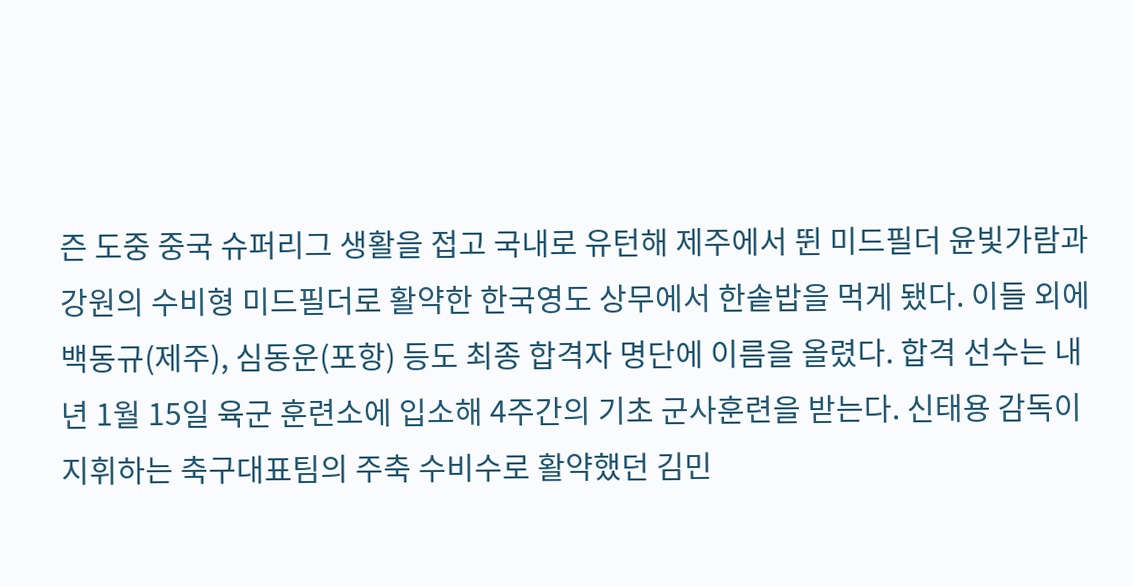즌 도중 중국 슈퍼리그 생활을 접고 국내로 유턴해 제주에서 뛴 미드필더 윤빛가람과 강원의 수비형 미드필더로 활약한 한국영도 상무에서 한솥밥을 먹게 됐다. 이들 외에 백동규(제주), 심동운(포항) 등도 최종 합격자 명단에 이름을 올렸다. 합격 선수는 내년 1월 15일 육군 훈련소에 입소해 4주간의 기초 군사훈련을 받는다. 신태용 감독이 지휘하는 축구대표팀의 주축 수비수로 활약했던 김민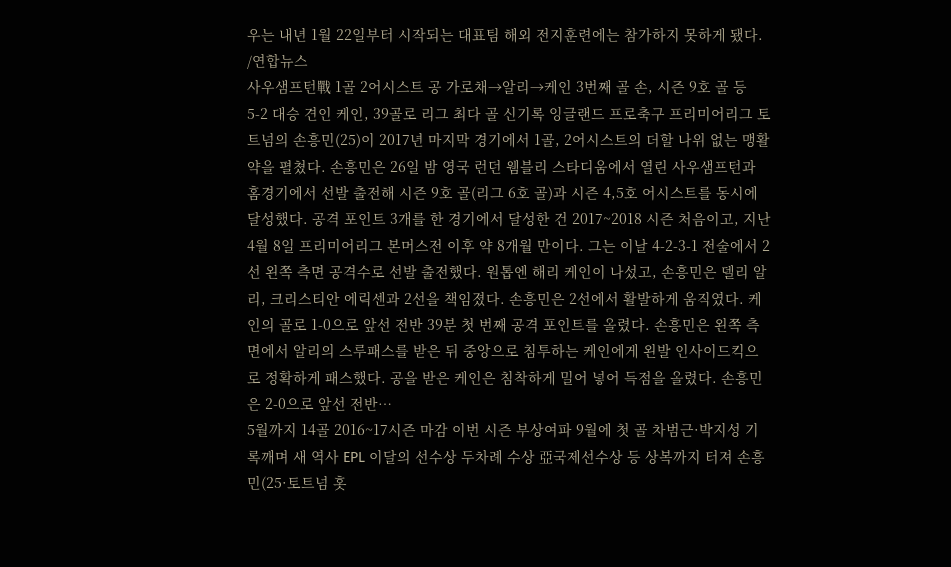우는 내년 1월 22일부터 시작되는 대표팀 해외 전지훈련에는 참가하지 못하게 됐다. /연합뉴스
사우샘프턴戰 1골 2어시스트 공 가로채→알리→케인 3번째 골 손, 시즌 9호 골 등 5-2 대승 견인 케인, 39골로 리그 최다 골 신기록 잉글랜드 프로축구 프리미어리그 토트넘의 손흥민(25)이 2017년 마지막 경기에서 1골, 2어시스트의 더할 나위 없는 맹활약을 펼쳤다. 손흥민은 26일 밤 영국 런던 웸블리 스타디움에서 열린 사우샘프턴과 홈경기에서 선발 출전해 시즌 9호 골(리그 6호 골)과 시즌 4,5호 어시스트를 동시에 달성했다. 공격 포인트 3개를 한 경기에서 달성한 건 2017~2018 시즌 처음이고, 지난 4월 8일 프리미어리그 본머스전 이후 약 8개월 만이다. 그는 이날 4-2-3-1 전술에서 2선 왼쪽 측면 공격수로 선발 출전했다. 원톱엔 해리 케인이 나섰고, 손흥민은 델리 알리, 크리스티안 에릭센과 2선을 책임졌다. 손흥민은 2선에서 활발하게 움직였다. 케인의 골로 1-0으로 앞선 전반 39분 첫 번째 공격 포인트를 올렸다. 손흥민은 왼쪽 측면에서 알리의 스루패스를 받은 뒤 중앙으로 침투하는 케인에게 왼발 인사이드킥으로 정확하게 패스했다. 공을 받은 케인은 침착하게 밀어 넣어 득점을 올렸다. 손흥민은 2-0으로 앞선 전반…
5월까지 14골 2016~17시즌 마감 이번 시즌 부상여파 9월에 첫 골 차범근·박지성 기록깨며 새 역사 EPL 이달의 선수상 두차례 수상 亞국제선수상 등 상복까지 터져 손흥민(25·토트넘 홋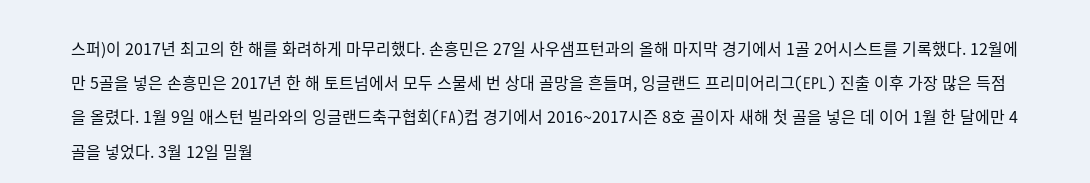스퍼)이 2017년 최고의 한 해를 화려하게 마무리했다. 손흥민은 27일 사우샘프턴과의 올해 마지막 경기에서 1골 2어시스트를 기록했다. 12월에만 5골을 넣은 손흥민은 2017년 한 해 토트넘에서 모두 스물세 번 상대 골망을 흔들며, 잉글랜드 프리미어리그(EPL) 진출 이후 가장 많은 득점을 올렸다. 1월 9일 애스턴 빌라와의 잉글랜드축구협회(FA)컵 경기에서 2016~2017시즌 8호 골이자 새해 첫 골을 넣은 데 이어 1월 한 달에만 4골을 넣었다. 3월 12일 밀월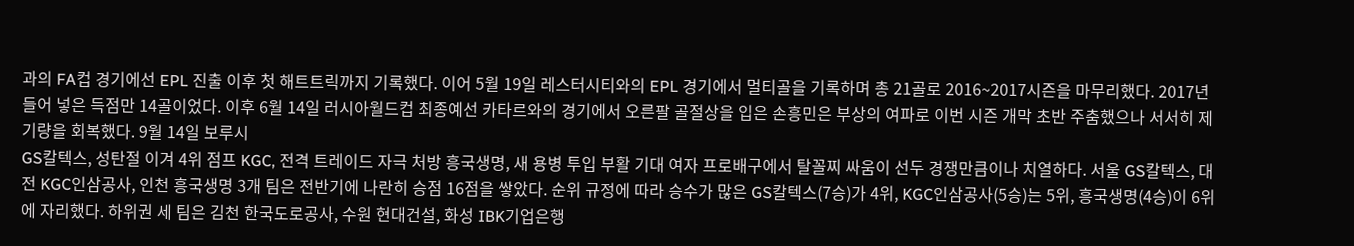과의 FA컵 경기에선 EPL 진출 이후 첫 해트트릭까지 기록했다. 이어 5월 19일 레스터시티와의 EPL 경기에서 멀티골을 기록하며 총 21골로 2016~2017시즌을 마무리했다. 2017년 들어 넣은 득점만 14골이었다. 이후 6월 14일 러시아월드컵 최종예선 카타르와의 경기에서 오른팔 골절상을 입은 손흥민은 부상의 여파로 이번 시즌 개막 초반 주춤했으나 서서히 제 기량을 회복했다. 9월 14일 보루시
GS칼텍스, 성탄절 이겨 4위 점프 KGC, 전격 트레이드 자극 처방 흥국생명, 새 용병 투입 부활 기대 여자 프로배구에서 탈꼴찌 싸움이 선두 경쟁만큼이나 치열하다. 서울 GS칼텍스, 대전 KGC인삼공사, 인천 흥국생명 3개 팀은 전반기에 나란히 승점 16점을 쌓았다. 순위 규정에 따라 승수가 많은 GS칼텍스(7승)가 4위, KGC인삼공사(5승)는 5위, 흥국생명(4승)이 6위에 자리했다. 하위권 세 팀은 김천 한국도로공사, 수원 현대건설, 화성 IBK기업은행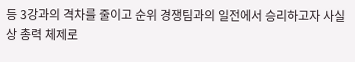등 3강과의 격차를 줄이고 순위 경쟁팀과의 일전에서 승리하고자 사실상 총력 체제로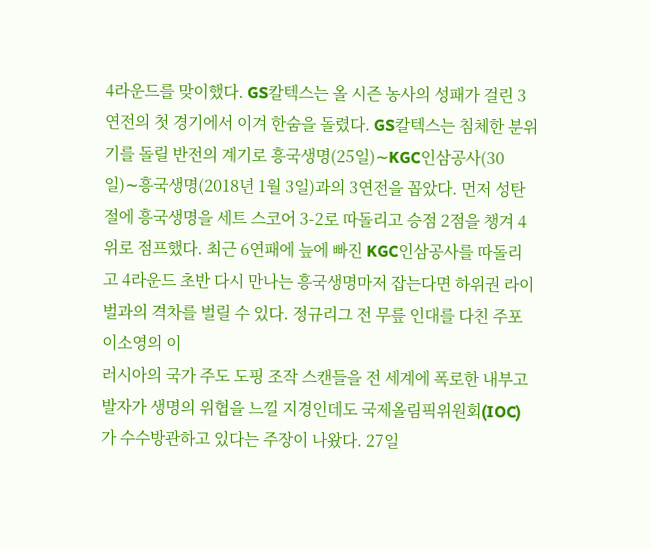4라운드를 맞이했다. GS칼텍스는 올 시즌 농사의 성패가 걸린 3연전의 첫 경기에서 이겨 한숨을 돌렸다. GS칼텍스는 침체한 분위기를 돌릴 반전의 계기로 흥국생명(25일)∼KGC인삼공사(30일)∼흥국생명(2018년 1월 3일)과의 3연전을 꼽았다. 먼저 성탄절에 흥국생명을 세트 스코어 3-2로 따돌리고 승점 2점을 챙겨 4위로 점프했다. 최근 6연패에 늪에 빠진 KGC인삼공사를 따돌리고 4라운드 초반 다시 만나는 흥국생명마저 잡는다면 하위권 라이벌과의 격차를 벌릴 수 있다. 정규리그 전 무릎 인대를 다친 주포 이소영의 이
러시아의 국가 주도 도핑 조작 스캔들을 전 세계에 폭로한 내부고발자가 생명의 위협을 느낄 지경인데도 국제올림픽위원회(IOC)가 수수방관하고 있다는 주장이 나왔다. 27일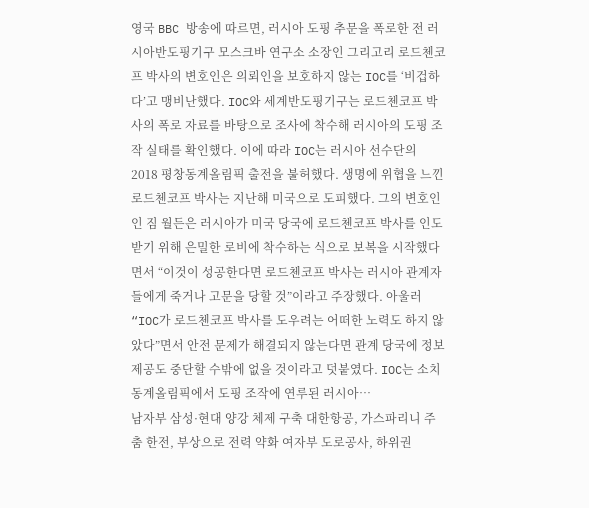영국 BBC 방송에 따르면, 러시아 도핑 추문을 폭로한 전 러시아반도핑기구 모스크바 연구소 소장인 그리고리 로드첸코프 박사의 변호인은 의뢰인을 보호하지 않는 IOC를 ‘비겁하다’고 맹비난했다. IOC와 세계반도핑기구는 로드첸코프 박사의 폭로 자료를 바탕으로 조사에 착수해 러시아의 도핑 조작 실태를 확인했다. 이에 따라 IOC는 러시아 선수단의 2018 평창동계올림픽 출전을 불허했다. 생명에 위협을 느낀 로드첸코프 박사는 지난해 미국으로 도피했다. 그의 변호인인 짐 월든은 러시아가 미국 당국에 로드첸코프 박사를 인도받기 위해 은밀한 로비에 착수하는 식으로 보복을 시작했다면서 “이것이 성공한다면 로드첸코프 박사는 러시아 관계자들에게 죽거나 고문을 당할 것”이라고 주장했다. 아울러 “IOC가 로드첸코프 박사를 도우려는 어떠한 노력도 하지 않았다”면서 안전 문제가 해결되지 않는다면 관계 당국에 정보 제공도 중단할 수밖에 없을 것이라고 덧붙였다. IOC는 소치동계올림픽에서 도핑 조작에 연루된 러시아…
남자부 삼성·현대 양강 체제 구축 대한항공, 가스파리니 주춤 한전, 부상으로 전력 약화 여자부 도로공사, 하위권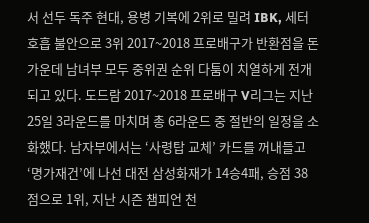서 선두 독주 현대, 용병 기복에 2위로 밀려 IBK, 세터 호흡 불안으로 3위 2017~2018 프로배구가 반환점을 돈 가운데 남녀부 모두 중위권 순위 다툼이 치열하게 전개되고 있다. 도드람 2017~2018 프로배구 V리그는 지난 25일 3라운드를 마치며 총 6라운드 중 절반의 일정을 소화했다. 남자부에서는 ‘사령탑 교체’ 카드를 꺼내들고 ‘명가재건’에 나선 대전 삼성화재가 14승4패, 승점 38점으로 1위, 지난 시즌 챔피언 천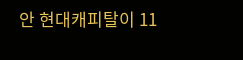안 현대캐피탈이 11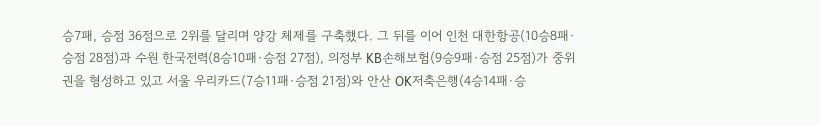승7패, 승점 36점으로 2위를 달리며 양강 체제를 구축했다. 그 뒤를 이어 인천 대한항공(10승8패·승점 28점)과 수원 한국전력(8승10패·승점 27점), 의정부 KB손해보험(9승9패·승점 25점)가 중위권을 형성하고 있고 서울 우리카드(7승11패·승점 21점)와 안산 OK저축은행(4승14패·승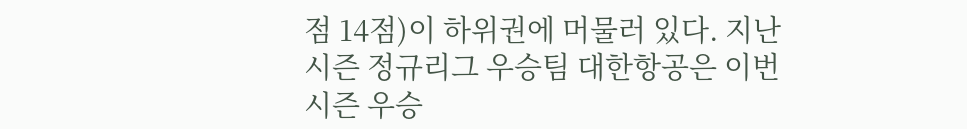점 14점)이 하위권에 머물러 있다. 지난 시즌 정규리그 우승팀 대한항공은 이번 시즌 우승